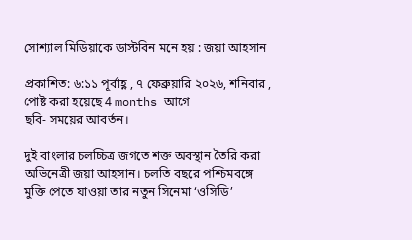সোশ্যাল মিডিয়াকে ডাস্টবিন মনে হয় : জয়া আহসান

প্রকাশিত: ৬:১১ পূর্বাহ্ণ , ৭ ফেব্রুয়ারি ২০২৬, শনিবার , পোষ্ট করা হয়েছে 4 months আগে
ছবি- সময়ের আবর্তন।

দুই বাংলার চলচ্চিত্র জগতে শক্ত অবস্থান তৈরি করা অভিনেত্রী জয়া আহসান। চলতি বছরে পশ্চিমবঙ্গে মুক্তি পেতে যাওয়া তার নতুন সিনেমা ‘ওসিডি’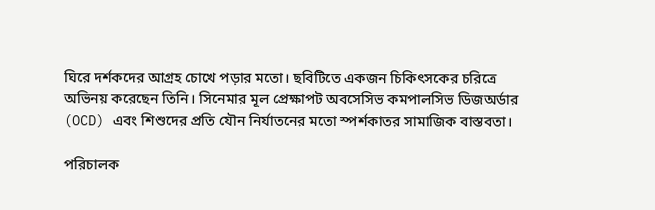ঘিরে দর্শকদের আগ্রহ চোখে পড়ার মতো। ছবিটিতে একজন চিকিৎসকের চরিত্রে অভিনয় করেছেন তিনি। সিনেমার মূল প্রেক্ষাপট অবসেসিভ কমপালসিভ ডিজঅর্ডার (OCD) এবং শিশুদের প্রতি যৌন নির্যাতনের মতো স্পর্শকাতর সামাজিক বাস্তবতা।

পরিচালক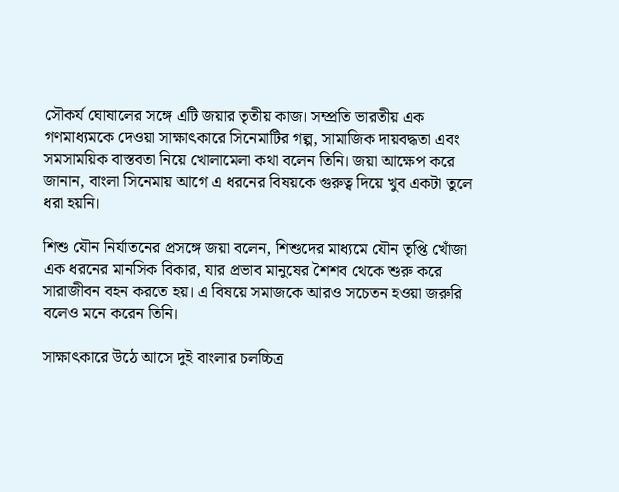সৌকর্য ঘোষালের সঙ্গে এটি জয়ার তৃতীয় কাজ। সম্প্রতি ভারতীয় এক গণমাধ্যমকে দেওয়া সাক্ষাৎকারে সিনেমাটির গল্প, সামাজিক দায়বদ্ধতা এবং সমসাময়িক বাস্তবতা নিয়ে খোলামেলা কথা বলেন তিনি। জয়া আক্ষেপ করে জানান, বাংলা সিনেমায় আগে এ ধরনের বিষয়কে গুরুত্ব দিয়ে খুব একটা তুলে ধরা হয়নি।

শিশু যৌন নির্যাতনের প্রসঙ্গে জয়া বলেন, শিশুদের মাধ্যমে যৌন তৃপ্তি খোঁজা এক ধরনের মানসিক বিকার, যার প্রভাব মানুষের শৈশব থেকে শুরু করে সারাজীবন বহন করতে হয়। এ বিষয়ে সমাজকে আরও সচেতন হওয়া জরুরি বলেও মনে করেন তিনি।

সাক্ষাৎকারে উঠে আসে দুই বাংলার চলচ্চিত্র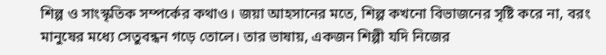শিল্প ও সাংস্কৃতিক সম্পর্কের কথাও। জয়া আহসানের মতে, শিল্প কখনো বিভাজনের সৃষ্টি করে না, বরং মানুষের মধ্যে সেতুবন্ধন গড়ে তোলে। তার ভাষায়, একজন শিল্পী যদি নিজের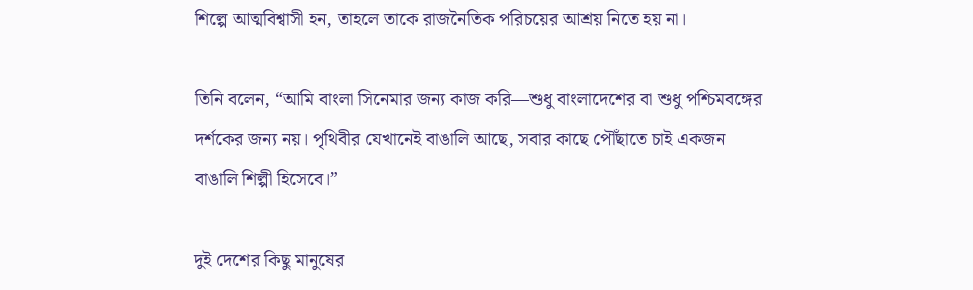শিল্পে আত্মবিশ্বাসী হন, তাহলে তাকে রাজনৈতিক পরিচয়ের আশ্রয় নিতে হয় না।

তিনি বলেন, “আমি বাংলা সিনেমার জন্য কাজ করি—শুধু বাংলাদেশের বা শুধু পশ্চিমবঙ্গের দর্শকের জন্য নয়। পৃথিবীর যেখানেই বাঙালি আছে, সবার কাছে পৌঁছাতে চাই একজন বাঙালি শিল্পী হিসেবে।”

দুই দেশের কিছু মানুষের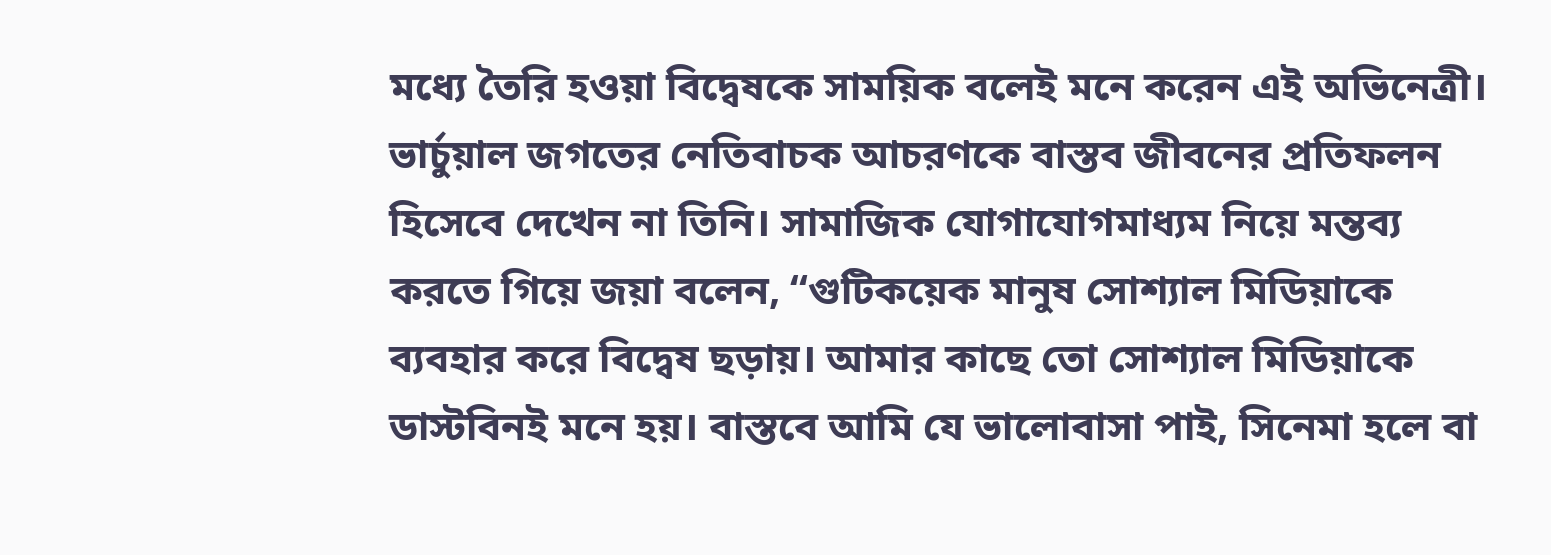মধ্যে তৈরি হওয়া বিদ্বেষকে সাময়িক বলেই মনে করেন এই অভিনেত্রী। ভার্চুয়াল জগতের নেতিবাচক আচরণকে বাস্তব জীবনের প্রতিফলন হিসেবে দেখেন না তিনি। সামাজিক যোগাযোগমাধ্যম নিয়ে মন্তব্য করতে গিয়ে জয়া বলেন, “গুটিকয়েক মানুষ সোশ্যাল মিডিয়াকে ব্যবহার করে বিদ্বেষ ছড়ায়। আমার কাছে তো সোশ্যাল মিডিয়াকে ডাস্টবিনই মনে হয়। বাস্তবে আমি যে ভালোবাসা পাই, সিনেমা হলে বা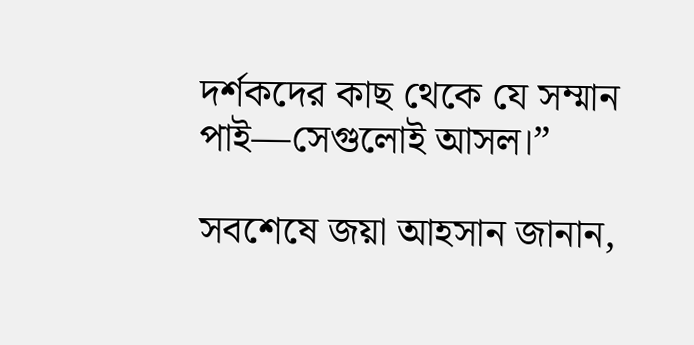দর্শকদের কাছ থেকে যে সম্মান পাই—সেগুলোই আসল।”

সবশেষে জয়া আহসান জানান,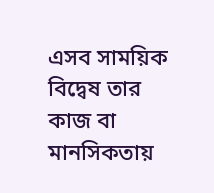এসব সাময়িক বিদ্বেষ তার কাজ বা মানসিকতায়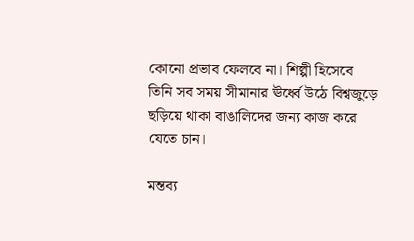কোনো প্রভাব ফেলবে না। শিল্পী হিসেবে তিনি সব সময় সীমানার ঊর্ধ্বে উঠে বিশ্বজুড়ে ছড়িয়ে থাকা বাঙালিদের জন্য কাজ করে যেতে চান।

মন্তব্য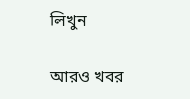লিখুন

আরও খবর